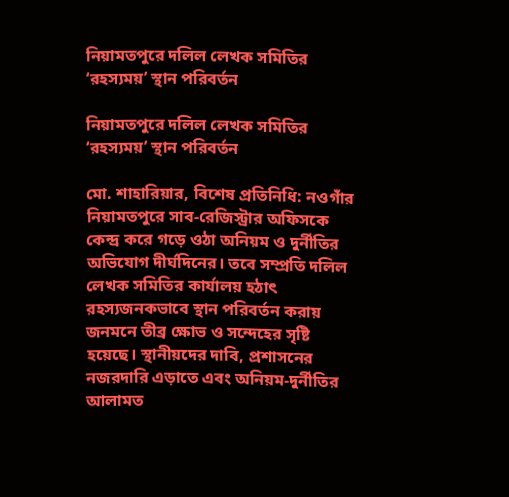নিয়ামতপুরে দলিল লেখক সমিতির ‘রহস্যময়’ স্থান পরিবর্তন

নিয়ামতপুরে দলিল লেখক সমিতির ‘রহস্যময়’ স্থান পরিবর্তন

মো. শাহারিয়ার, বিশেষ প্রতিনিধি: নওগাঁর নিয়ামতপুরে সাব-রেজিস্ট্রার অফিসকে কেন্দ্র করে গড়ে ওঠা অনিয়ম ও দুর্নীতির অভিযোগ দীর্ঘদিনের। তবে সম্প্রতি দলিল লেখক সমিতির কার্যালয় হঠাৎ রহস্যজনকভাবে স্থান পরিবর্তন করায় জনমনে তীব্র ক্ষোভ ও সন্দেহের সৃষ্টি হয়েছে। স্থানীয়দের দাবি, প্রশাসনের নজরদারি এড়াতে এবং অনিয়ম-দুর্নীতির আলামত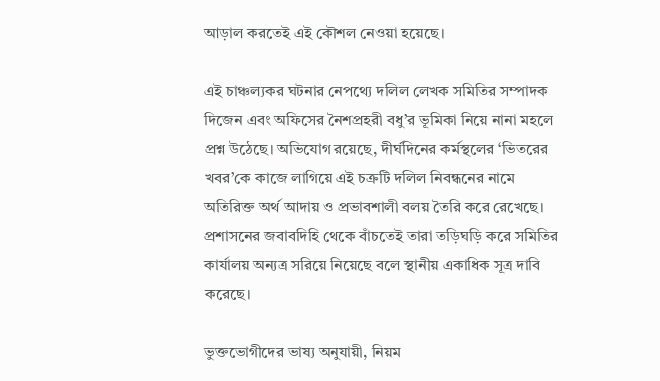আড়াল করতেই এই কৌশল নেওয়া হয়েছে।

এই চাঞ্চল্যকর ঘটনার নেপথ্যে দলিল লেখক সমিতির সম্পাদক দিজেন এবং অফিসের নৈশপ্রহরী বধু’র ভূমিকা নিয়ে নানা মহলে প্রশ্ন উঠেছে। অভিযোগ রয়েছে, দীর্ঘদিনের কর্মস্থলের ‘ভিতরের খবর’কে কাজে লাগিয়ে এই চক্রটি দলিল নিবন্ধনের নামে অতিরিক্ত অর্থ আদায় ও প্রভাবশালী বলয় তৈরি করে রেখেছে। প্রশাসনের জবাবদিহি থেকে বাঁচতেই তারা তড়িঘড়ি করে সমিতির কার্যালয় অন্যত্র সরিয়ে নিয়েছে বলে স্থানীয় একাধিক সূত্র দাবি করেছে।

ভুক্তভোগীদের ভাষ্য অনুযায়ী, নিয়ম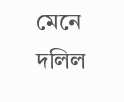মেনে দলিল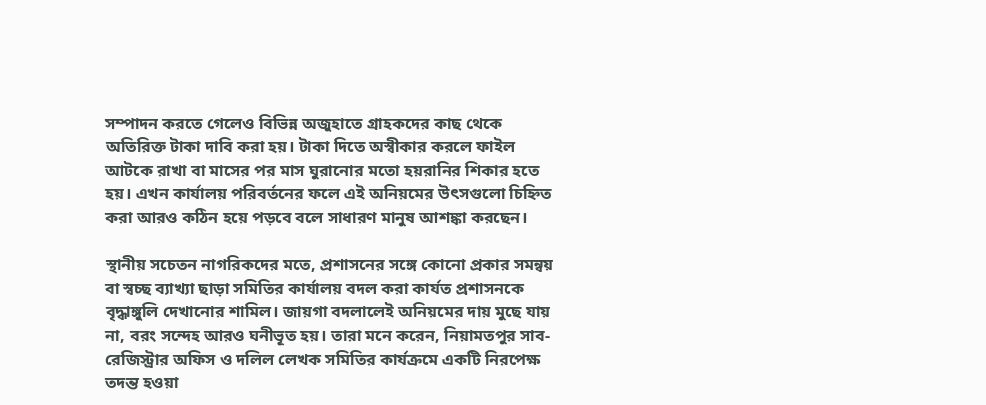সম্পাদন করতে গেলেও বিভিন্ন অজুহাতে গ্রাহকদের কাছ থেকে অতিরিক্ত টাকা দাবি করা হয়। টাকা দিতে অস্বীকার করলে ফাইল আটকে রাখা বা মাসের পর মাস ঘুরানোর মতো হয়রানির শিকার হতে হয়। এখন কার্যালয় পরিবর্তনের ফলে এই অনিয়মের উৎসগুলো চিহ্নিত করা আরও কঠিন হয়ে পড়বে বলে সাধারণ মানুষ আশঙ্কা করছেন।

স্থানীয় সচেতন নাগরিকদের মতে, প্রশাসনের সঙ্গে কোনো প্রকার সমন্বয় বা স্বচ্ছ ব্যাখ্যা ছাড়া সমিতির কার্যালয় বদল করা কার্যত প্রশাসনকে বৃদ্ধাঙ্গুলি দেখানোর শামিল। জায়গা বদলালেই অনিয়মের দায় মুছে যায় না, বরং সন্দেহ আরও ঘনীভূত হয়। তারা মনে করেন, নিয়ামতপুর সাব-রেজিস্ট্রার অফিস ও দলিল লেখক সমিতির কার্যক্রমে একটি নিরপেক্ষ তদন্ত হওয়া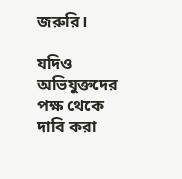জরুরি।

যদিও অভিযুক্তদের পক্ষ থেকে দাবি করা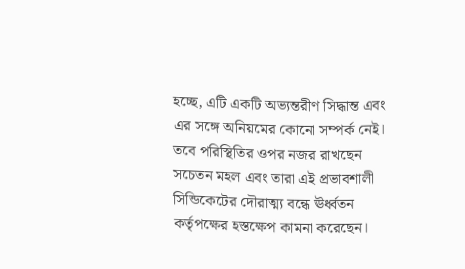হচ্ছে, এটি একটি অভ্যন্তরীণ সিদ্ধান্ত এবং এর সঙ্গে অনিয়মের কোনো সম্পর্ক নেই। তবে পরিস্থিতির ওপর নজর রাখছেন সচেতন মহল এবং তারা এই প্রভাবশালী সিন্ডিকেটের দৌরাত্ম্য বন্ধে ঊর্ধ্বতন কর্তৃপক্ষের হস্তক্ষেপ কামনা করেছেন।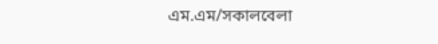এম.এম/সকালবেলা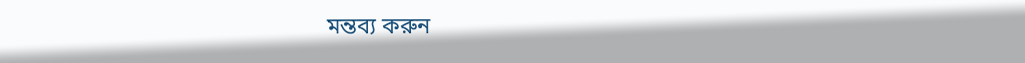মন্তব্য করুন